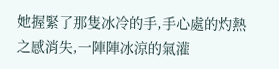她握緊了那隻冰冷的手,手心處的灼熱之感消失,一陣陣冰涼的氣灌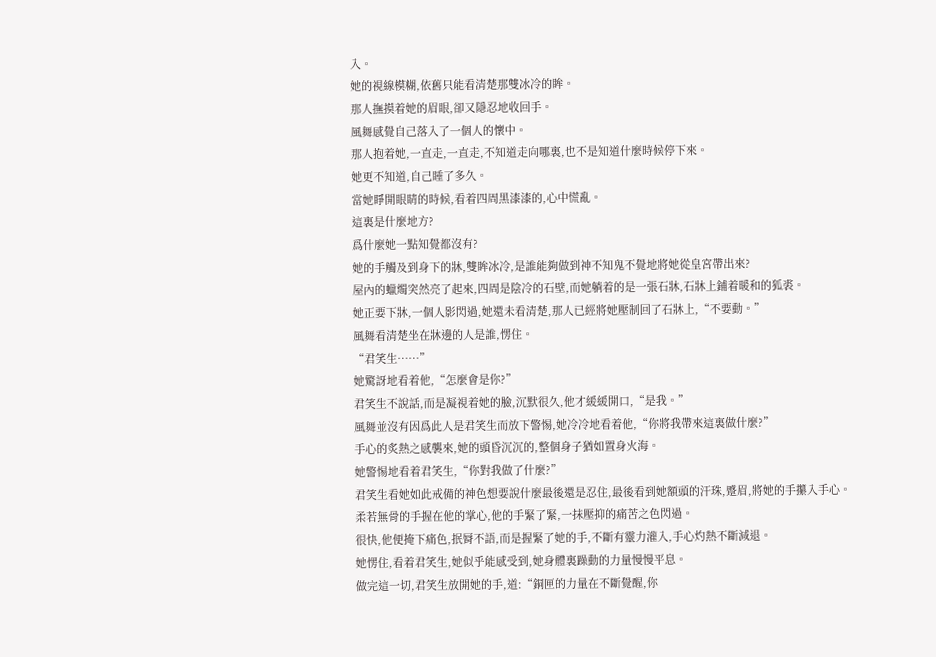入。
她的視線模糊,依舊只能看清楚那雙冰冷的眸。
那人撫摸着她的眉眼,卻又隱忍地收回手。
風舞感覺自己落入了一個人的懷中。
那人抱着她,一直走,一直走,不知道走向哪裏,也不是知道什麼時候停下來。
她更不知道,自己睡了多久。
當她睜開眼睛的時候,看着四周黑漆漆的,心中慌亂。
這裏是什麼地方?
爲什麼她一點知覺都沒有?
她的手觸及到身下的牀,雙眸冰冷,是誰能夠做到神不知鬼不覺地將她從皇宮帶出來?
屋內的蠟燭突然亮了起來,四周是陰冷的石壁,而她躺着的是一張石牀,石牀上鋪着暖和的狐裘。
她正要下牀,一個人影閃過,她還未看清楚,那人已經將她壓制回了石牀上,“不要動。”
風舞看清楚坐在牀邊的人是誰,愣住。
“君笑生……”
她驚訝地看着他,“怎麼會是你?”
君笑生不說話,而是凝視着她的臉,沉默很久,他才緩緩開口,“是我。”
風舞並沒有因爲此人是君笑生而放下警惕,她冷冷地看着他,“你將我帶來這裏做什麼?”
手心的炙熱之感襲來,她的頭昏沉沉的,整個身子猶如置身火海。
她警惕地看着君笑生,“你對我做了什麼?”
君笑生看她如此戒備的神色想要說什麼最後還是忍住,最後看到她額頭的汗珠,蹙眉,將她的手攥入手心。
柔若無骨的手握在他的掌心,他的手緊了緊,一抹壓抑的痛苦之色閃過。
很快,他便掩下痛色,抿脣不語,而是握緊了她的手,不斷有靈力灌入,手心灼熱不斷減退。
她愣住,看着君笑生,她似乎能感受到,她身體裏躁動的力量慢慢平息。
做完這一切,君笑生放開她的手,道:“銅匣的力量在不斷覺醒,你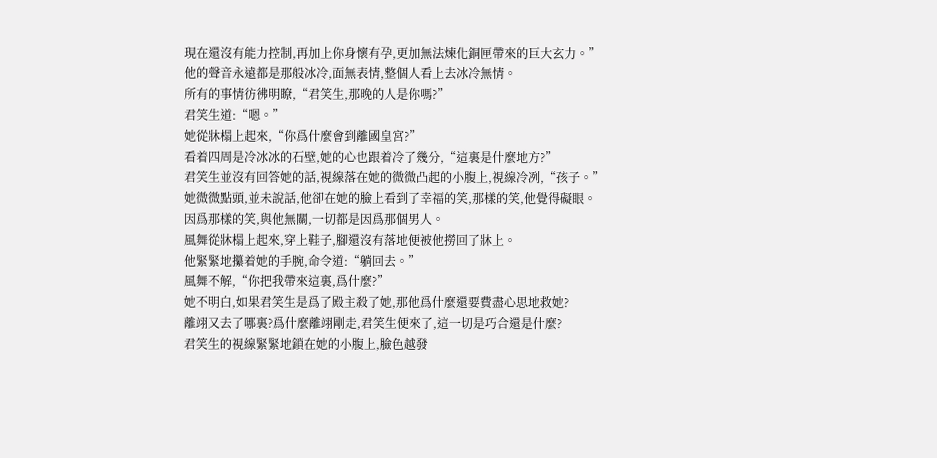現在還沒有能力控制,再加上你身懷有孕,更加無法煉化銅匣帶來的巨大玄力。”
他的聲音永遠都是那般冰冷,面無表情,整個人看上去冰冷無情。
所有的事情彷彿明瞭,“君笑生,那晚的人是你嗎?”
君笑生道:“嗯。”
她從牀榻上起來,“你爲什麼會到離國皇宮?”
看着四周是冷冰冰的石壁,她的心也跟着冷了幾分,“這裏是什麼地方?”
君笑生並沒有回答她的話,視線落在她的微微凸起的小腹上,視線冷冽,“孩子。”
她微微點頭,並未說話,他卻在她的臉上看到了幸福的笑,那樣的笑,他覺得礙眼。
因爲那樣的笑,與他無關,一切都是因爲那個男人。
風舞從牀榻上起來,穿上鞋子,腳還沒有落地便被他撈回了牀上。
他緊緊地攥着她的手腕,命令道:“躺回去。”
風舞不解,“你把我帶來這裏,爲什麼?”
她不明白,如果君笑生是爲了殿主殺了她,那他爲什麼還要費盡心思地救她?
離翊又去了哪裏?爲什麼離翊剛走,君笑生便來了,這一切是巧合還是什麼?
君笑生的視線緊緊地鎖在她的小腹上,臉色越發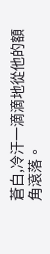蒼白,冷汗一滴滴地從他的額角滾落。